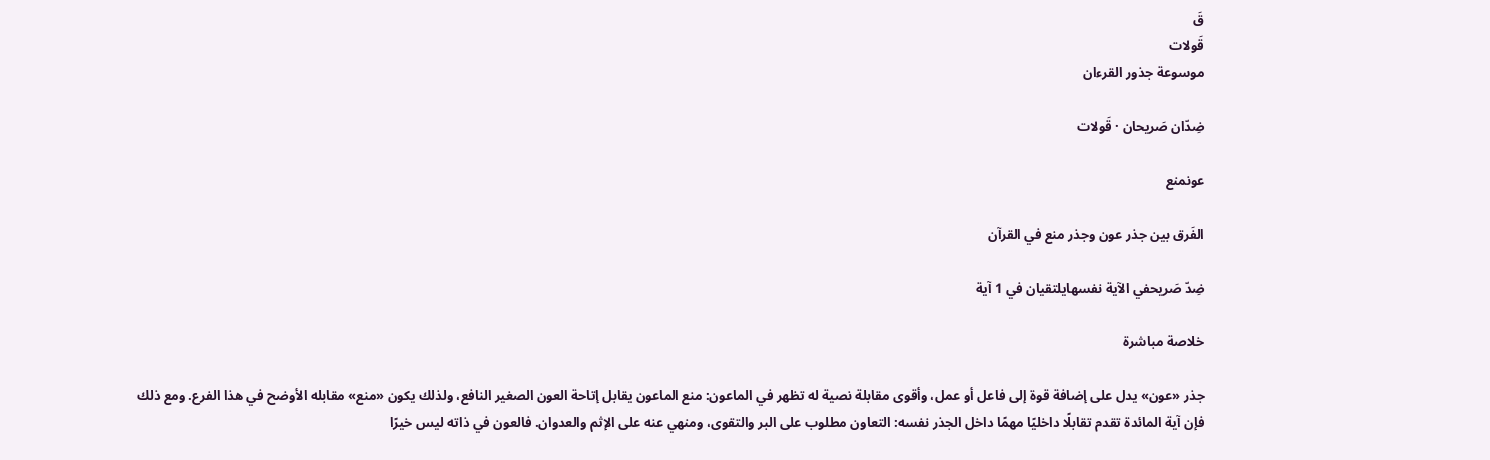قَ
قَولات
موسوعة جذور القرءان

ضِدّان صَريحان · قَولات

عونمنع

الفَرق بين جذر عون وجذر منع في القرآن

ضِدّ صَريحفي الآية نفسهايلتقيان في 1 آية

خلاصة مباشرة

جذر «عون» يدل على إضافة قوة إلى فاعل أو عمل، وأقوى مقابلة نصية له تظهر في الماعون: منع الماعون يقابل إتاحة العون الصغير النافع، ولذلك يكون «منع» مقابله الأوضح في هذا الفرع. ومع ذلك فإن آية المائدة تقدم تقابلًا داخليًا مهمًا داخل الجذر نفسه: التعاون مطلوب على البر والتقوى، ومنهي عنه على الإثم والعدوان. فالعون في ذاته ليس خيرًا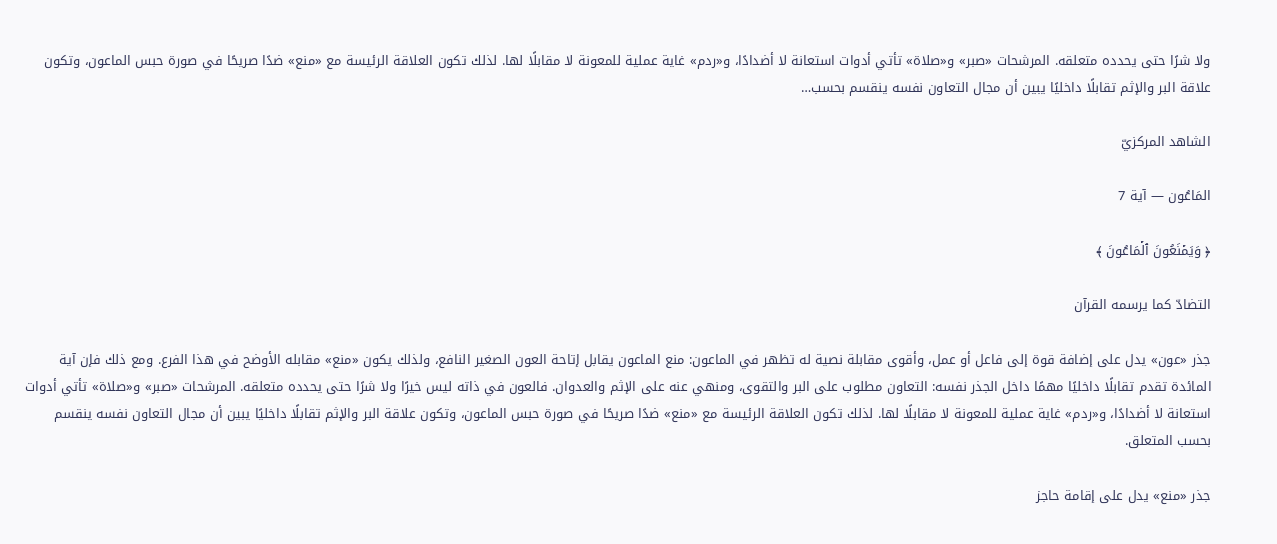ولا شرًا حتى يحدده متعلقه. المرشحات «صبر» و«صلاة» تأتي أدوات استعانة لا أضدادًا، و«ردم» غاية عملية للمعونة لا مقابلًا لها. لذلك تكون العلاقة الرئيسة مع «منع» ضدًا صريحًا في صورة حبس الماعون، وتكون علاقة البر والإثم تقابلًا داخليًا يبين أن مجال التعاون نفسه ينقسم بحسب…

الشاهد المركزيّ

المَاعُون — آية 7

﴿ وَيَمۡنَعُونَ ٱلۡمَاعُونَ ﴾

التضادّ كما يرسمه القرآن

جذر «عون» يدل على إضافة قوة إلى فاعل أو عمل، وأقوى مقابلة نصية له تظهر في الماعون: منع الماعون يقابل إتاحة العون الصغير النافع، ولذلك يكون «منع» مقابله الأوضح في هذا الفرع. ومع ذلك فإن آية المائدة تقدم تقابلًا داخليًا مهمًا داخل الجذر نفسه: التعاون مطلوب على البر والتقوى، ومنهي عنه على الإثم والعدوان. فالعون في ذاته ليس خيرًا ولا شرًا حتى يحدده متعلقه. المرشحات «صبر» و«صلاة» تأتي أدوات استعانة لا أضدادًا، و«ردم» غاية عملية للمعونة لا مقابلًا لها. لذلك تكون العلاقة الرئيسة مع «منع» ضدًا صريحًا في صورة حبس الماعون، وتكون علاقة البر والإثم تقابلًا داخليًا يبين أن مجال التعاون نفسه ينقسم بحسب المتعلق.

جذر «منع» يدل على إقامة حاجز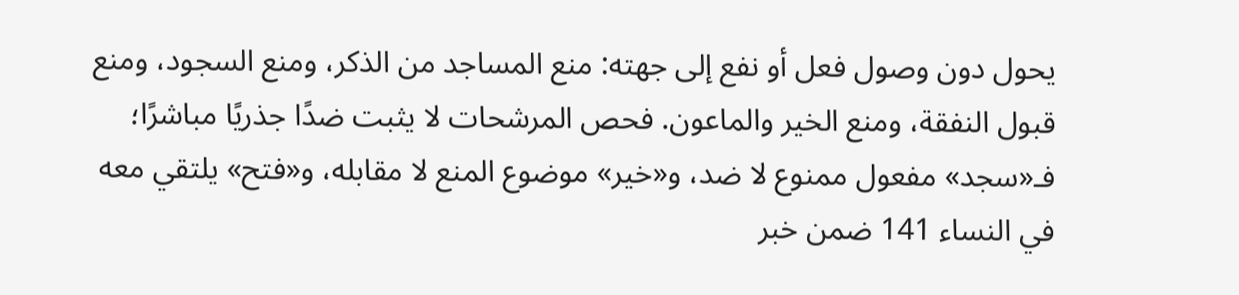يحول دون وصول فعل أو نفع إلى جهته: منع المساجد من الذكر، ومنع السجود، ومنع قبول النفقة، ومنع الخير والماعون. فحص المرشحات لا يثبت ضدًا جذريًا مباشرًا؛ فـ«سجد» مفعول ممنوع لا ضد، و«خير» موضوع المنع لا مقابله، و«فتح» يلتقي معه في النساء 141 ضمن خبر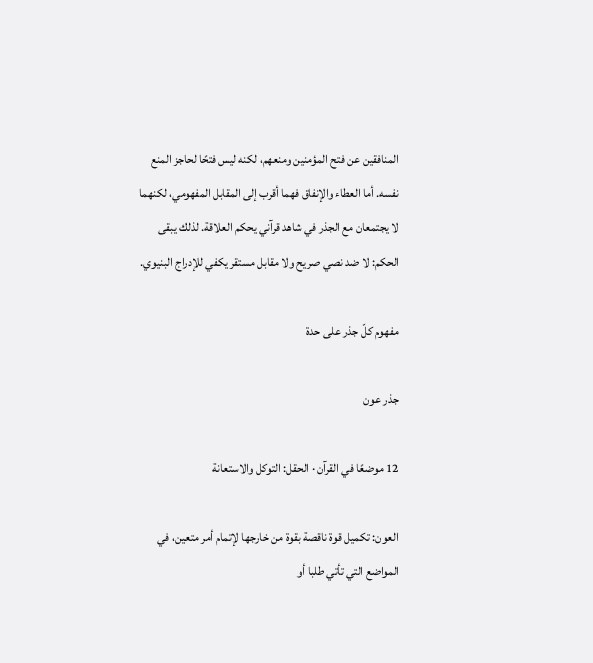المنافقين عن فتح المؤمنين ومنعهم، لكنه ليس فتحًا لحاجز المنع نفسه. أما العطاء والإنفاق فهما أقرب إلى المقابل المفهومي، لكنهما لا يجتمعان مع الجذر في شاهد قرآني يحكم العلاقة. لذلك يبقى الحكم: لا ضد نصي صريح ولا مقابل مستقر يكفي للإدراج البنيوي.

مفهوم كلّ جذر على حدة

جذر عون

12 موضعًا في القرآن · الحقل: التوكل والاستعانة

العون: تكميل قوة ناقصة بقوة من خارجها لإتمام أمر متعين، في المواضع التي تأتي طلبا أو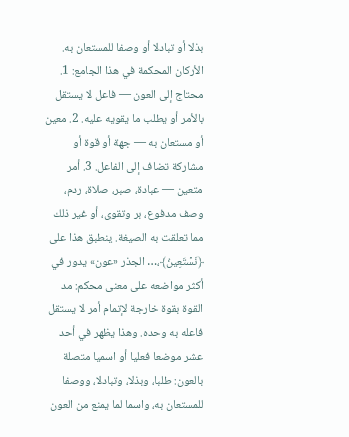بذلا أو تبادلا أو وصفا للمستعان به. الأركان المحكمة في هذا الجامع: 1. محتاج إلى العون — فاعل لا يستقل بالأمر أو يطلب ما يقويه عليه. 2. معين أو مستعان به — جهة أو قوة أو مشاركة تضاف إلى الفاعل. 3. أمر متعين — عبادة، صبر، صلاة، ردم، وصف مدفوع، بر وتقوى، أو غير ذلك مما تعلقت به الصيغة. ينطبق هذا على ﴿نَسۡتَعِينُ﴾،… الجذر «عون» يدور في أكثر مواضعه على معنى محكم: مد القوة بقوة خارجة لإتمام أمر لا يستقل فاعله به وحده. وهذا يظهر في أحد عشر موضعا فعليا أو اسميا متصلة بالعون: طلبا، وبذلا، وتبادلا، ووصفا للمستعان به، واسما لما يمنع من العون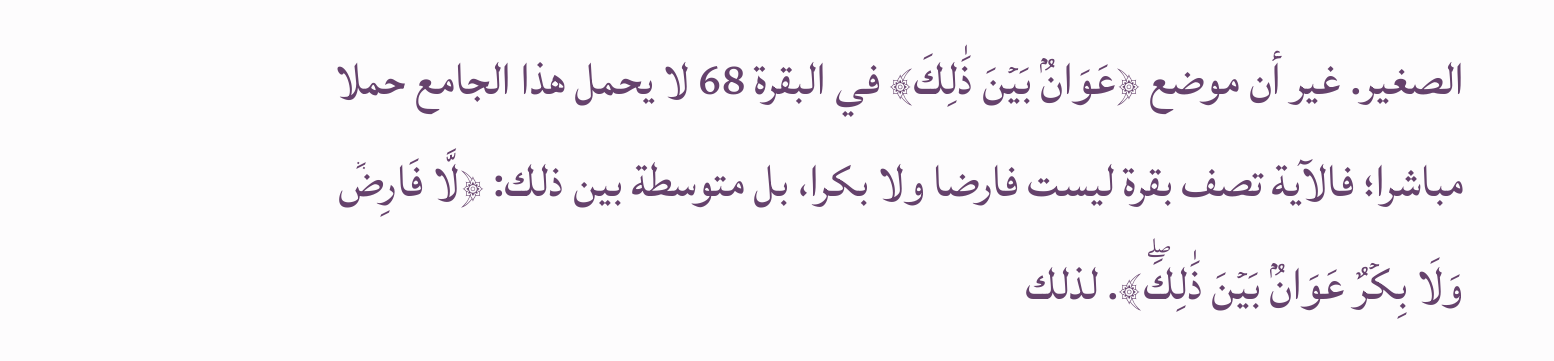الصغير. غير أن موضع ﴿عَوَانُۢ بَيۡنَ ذَٰلِكَ﴾ في البقرة 68 لا يحمل هذا الجامع حملا مباشرا؛ فالآية تصف بقرة ليست فارضا ولا بكرا، بل متوسطة بين ذلك: ﴿لَّا فَارِضٞ وَلَا بِكۡرٌ عَوَانُۢ بَيۡنَ ذَٰلِكَۖ﴾. لذلك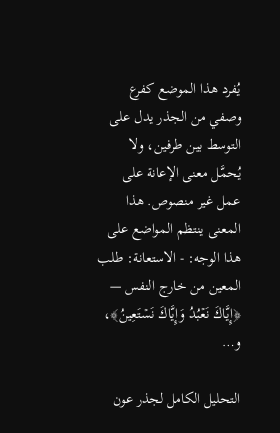يُفرد هذا الموضع كفرع وصفي من الجذر يدل على التوسط بين طرفين، ولا يُحمَّل معنى الإعانة على عمل غير منصوص. هذا المعنى ينتظم المواضع على هذا الوجه: - الاستعانة: طلب المعين من خارج النفس — ﴿إِيَّاكَ نَعۡبُدُ وَإِيَّاكَ نَسۡتَعِينُ﴾، و…

التحليل الكامل لجذر عون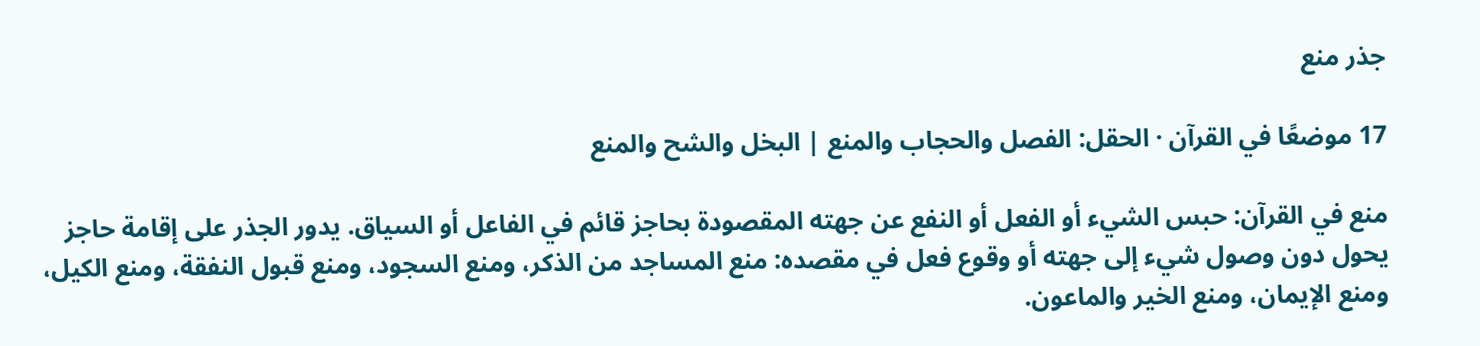جذر منع

17 موضعًا في القرآن · الحقل: الفصل والحجاب والمنع | البخل والشح والمنع

منع في القرآن: حبس الشيء أو الفعل أو النفع عن جهته المقصودة بحاجز قائم في الفاعل أو السياق. يدور الجذر على إقامة حاجز يحول دون وصول شيء إلى جهته أو وقوع فعل في مقصده: منع المساجد من الذكر، ومنع السجود، ومنع قبول النفقة، ومنع الكيل، ومنع الإيمان، ومنع الخير والماعون.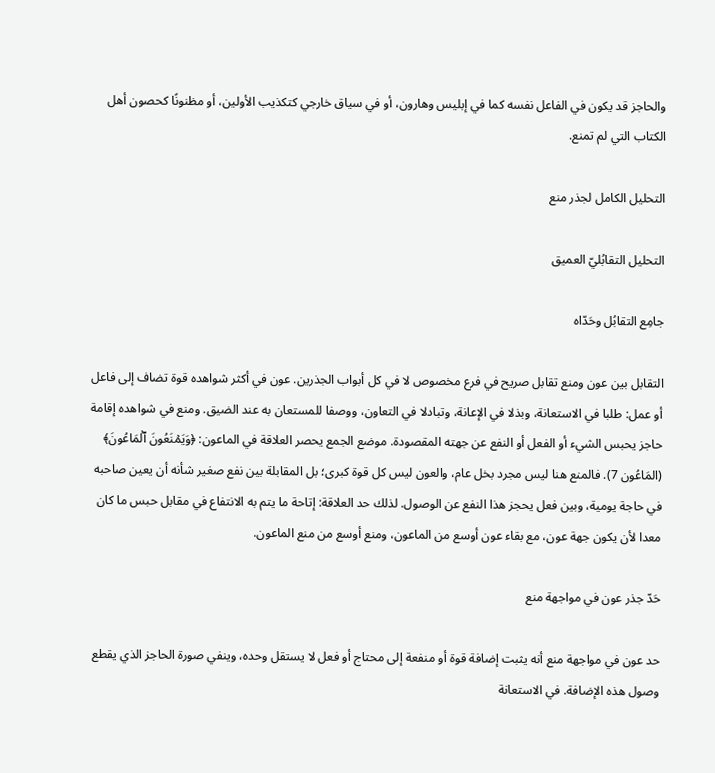والحاجز قد يكون في الفاعل نفسه كما في إبليس وهارون، أو في سياق خارجي كتكذيب الأولين، أو مظنونًا كحصون أهل الكتاب التي لم تمنع.

التحليل الكامل لجذر منع

التحليل التقابُليّ العميق

جامِع التقابُل وحَدّاه

التقابل بين عون ومنع تقابل صريح في فرع مخصوص لا في كل أبواب الجذرين. عون في أكثر شواهده قوة تضاف إلى فاعل أو عمل: طلبا في الاستعانة، وبذلا في الإعانة، وتبادلا في التعاون، ووصفا للمستعان به عند الضيق. ومنع في شواهده إقامة حاجز يحبس الشيء أو الفعل أو النفع عن جهته المقصودة. موضع الجمع يحصر العلاقة في الماعون: ﴿وَيَمۡنَعُونَ ٱلۡمَاعُونَ﴾ (المَاعُون 7). فالمنع هنا ليس مجرد بخل عام، والعون ليس كل قوة كبرى؛ بل المقابلة بين نفع صغير شأنه أن يعين صاحبه في حاجة يومية، وبين فعل يحجز هذا النفع عن الوصول. لذلك حد العلاقة: إتاحة ما يتم به الانتفاع في مقابل حبس ما كان معدا لأن يكون جهة عون، مع بقاء عون أوسع من الماعون، ومنع أوسع من منع الماعون.

حَدّ جذر عون في مواجهة منع

حد عون في مواجهة منع أنه يثبت إضافة قوة أو منفعة إلى محتاج أو فعل لا يستقل وحده، وينفي صورة الحاجز الذي يقطع وصول هذه الإضافة. في الاستعانة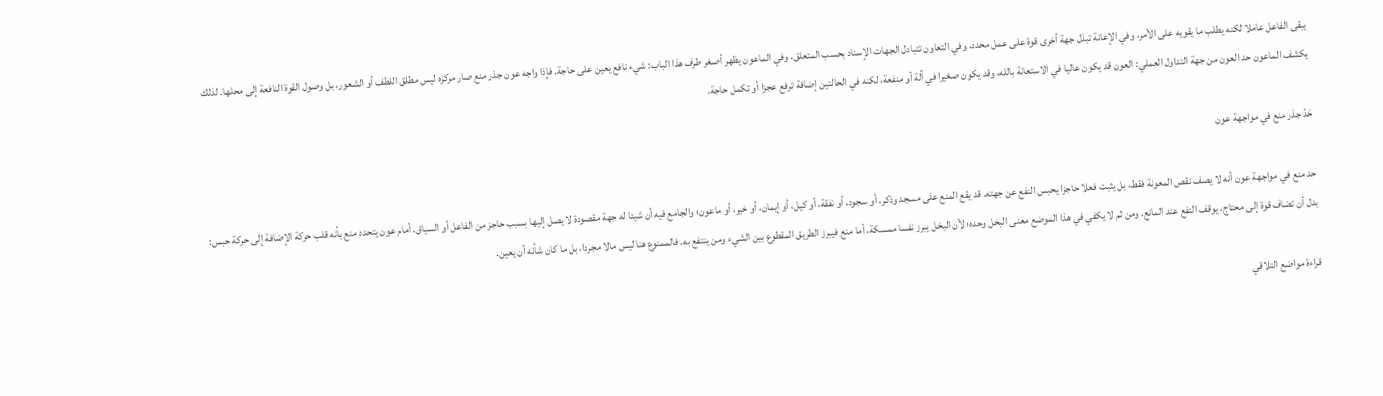يبقى الفاعل عاملا لكنه يطلب ما يقويه على الأمر، وفي الإعانة تبذل جهة أخرى قوة على عمل محدد، وفي التعاون تتبادل الجهات الإسناد بحسب المتعلق، وفي الماعون يظهر أصغر طرف هذا الباب: شيء نافع يعين على حاجة. فإذا واجه عون جذر منع صار مركزه ليس مطلق اللطف أو الشعور، بل وصول القوة النافعة إلى محلها. لذلك يكشف الماعون حد العون من جهة التداول العملي: العون قد يكون عاليا في الاستعانة بالله، وقد يكون صغيرا في آلة أو منفعة، لكنه في الحالتين إضافة ترفع عجزا أو تكمل حاجة.

حَدّ جذر منع في مواجهة عون

حد منع في مواجهة عون أنه لا يصف نقص المعونة فقط، بل يثبت فعلا حاجزا يحبس النفع عن جهته. قد يقع المنع على مسجد وذكر، أو سجود، أو نفقة، أو كيل، أو إيمان، أو خير، أو ماعون؛ والجامع فيه أن شيئا له جهة مقصودة لا يصل إليها بسبب حاجز من الفاعل أو السياق. أمام عون يتحدد منع بأنه قلب حركة الإضافة إلى حركة حبس: بدل أن تضاف قوة إلى محتاج، يوقف النفع عند المانع. ومن ثم لا يكفي في هذا الموضع معنى البخل وحده؛ لأن البخل يبرز نفسا ممسكة، أما منع فيبرز الطريق المقطوع بين الشيء ومن ينتفع به. فالممنوع هنا ليس مالا مجردا، بل ما كان شأنه أن يعين.

قراءة مواضع التلاقي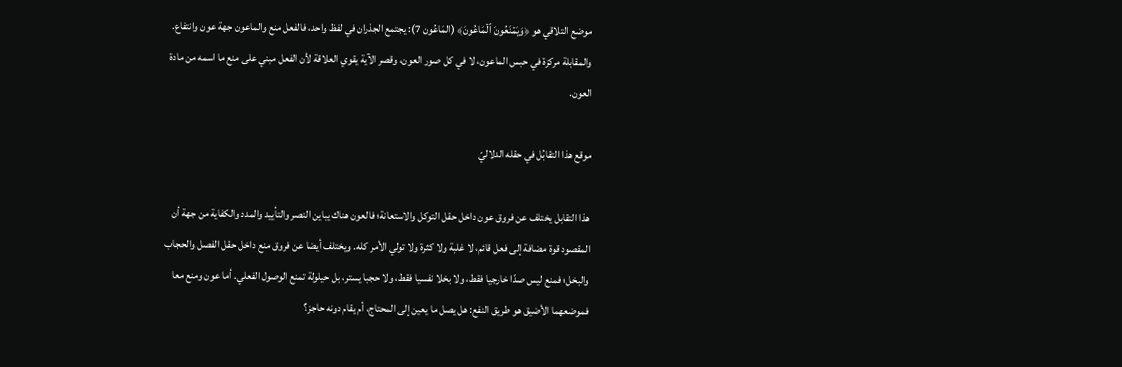موضع التلاقي هو ﴿وَيَمۡنَعُونَ ٱلۡمَاعُونَ﴾ (المَاعُون 7): يجتمع الجذران في لفظ واحد، فالفعل منع والماعون جهة عون وانتفاع. والمقابلة مركزة في حبس الماعون، لا في كل صور العون، وقصر الآية يقوي العلاقة لأن الفعل مبني على منع ما اسمه من مادة العون.

موقع هذا التقابُل في حقله الدلاليّ

هذا التقابل يختلف عن فروق عون داخل حقل التوكل والاستعانة؛ فالعون هناك يباين النصر والتأييد والمدد والكفاية من جهة أن المقصود قوة مضافة إلى فعل قائم، لا غلبة ولا كثرة ولا تولي الأمر كله. ويختلف أيضا عن فروق منع داخل حقل الفصل والحجاب والبخل؛ فمنع ليس صدّا خارجيا فقط، ولا بخلا نفسيا فقط، ولا حجبا يستر، بل حيلولة تمنع الوصول الفعلي. أما عون ومنع معا فموضعهما الأضيق هو طريق النفع: هل يصل ما يعين إلى المحتاج، أم يقام دونه حاجز؟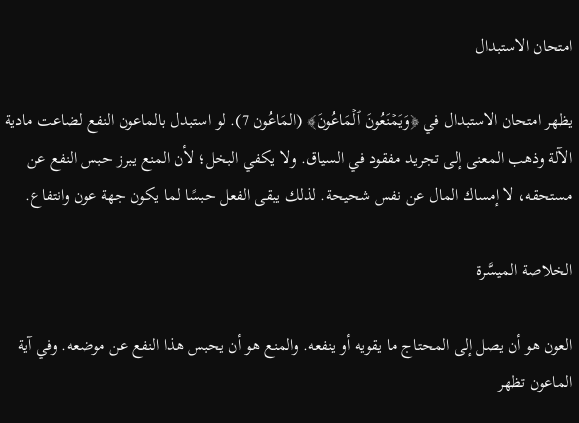امتحان الاستبدال

يظهر امتحان الاستبدال في ﴿وَيَمۡنَعُونَ ٱلۡمَاعُونَ﴾ (المَاعُون 7). لو استبدل بالماعون النفع لضاعت مادية الآلة وذهب المعنى إلى تجريد مفقود في السياق. ولا يكفي البخل؛ لأن المنع يبرز حبس النفع عن مستحقه، لا إمساك المال عن نفس شحيحة. لذلك يبقى الفعل حبسًا لما يكون جهة عون وانتفاع.

الخلاصة الميسَّرة

العون هو أن يصل إلى المحتاج ما يقويه أو ينفعه. والمنع هو أن يحبس هذا النفع عن موضعه. وفي آية الماعون تظهر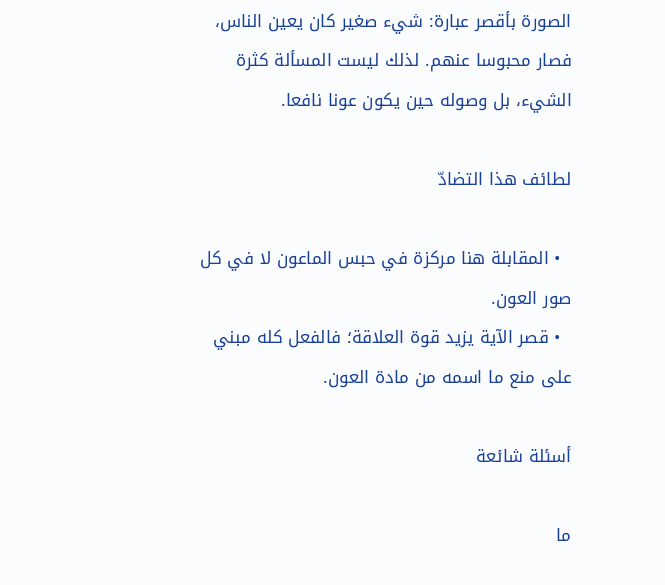الصورة بأقصر عبارة: شيء صغير كان يعين الناس، فصار محبوسا عنهم. لذلك ليست المسألة كثرة الشيء، بل وصوله حين يكون عونا نافعا.

لطائف هذا التضادّ

  • المقابلة هنا مركزة في حبس الماعون لا في كل صور العون.
  • قصر الآية يزيد قوة العلاقة؛ فالفعل كله مبني على منع ما اسمه من مادة العون.

أسئلة شائعة

ما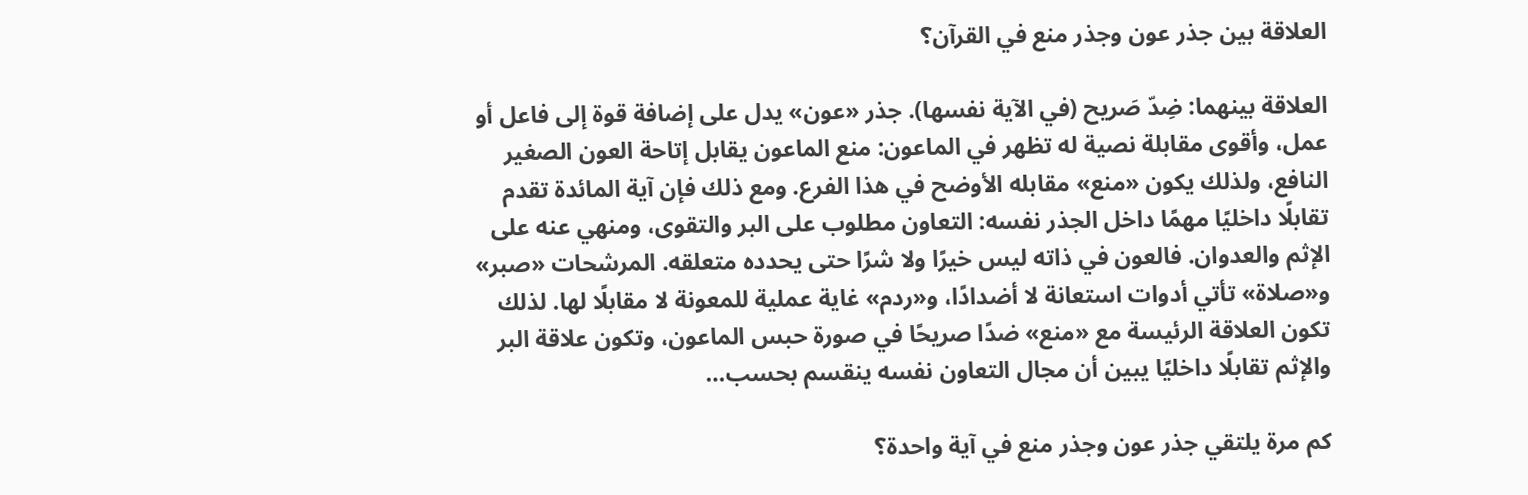العلاقة بين جذر عون وجذر منع في القرآن؟

العلاقة بينهما: ضِدّ صَريح (في الآية نفسها). جذر «عون» يدل على إضافة قوة إلى فاعل أو عمل، وأقوى مقابلة نصية له تظهر في الماعون: منع الماعون يقابل إتاحة العون الصغير النافع، ولذلك يكون «منع» مقابله الأوضح في هذا الفرع. ومع ذلك فإن آية المائدة تقدم تقابلًا داخليًا مهمًا داخل الجذر نفسه: التعاون مطلوب على البر والتقوى، ومنهي عنه على الإثم والعدوان. فالعون في ذاته ليس خيرًا ولا شرًا حتى يحدده متعلقه. المرشحات «صبر» و«صلاة» تأتي أدوات استعانة لا أضدادًا، و«ردم» غاية عملية للمعونة لا مقابلًا لها. لذلك تكون العلاقة الرئيسة مع «منع» ضدًا صريحًا في صورة حبس الماعون، وتكون علاقة البر والإثم تقابلًا داخليًا يبين أن مجال التعاون نفسه ينقسم بحسب…

كم مرة يلتقي جذر عون وجذر منع في آية واحدة؟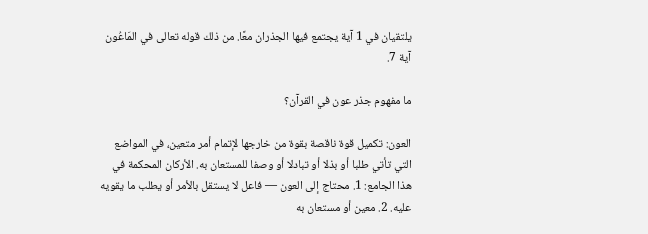يلتقيان في 1 آية يجتمع فيها الجذران معًا. من ذلك قوله تعالى في المَاعُون آية 7.

ما مفهوم جذر عون في القرآن؟

العون: تكميل قوة ناقصة بقوة من خارجها لإتمام أمر متعين، في المواضع التي تأتي طلبا أو بذلا أو تبادلا أو وصفا للمستعان به. الأركان المحكمة في هذا الجامع: 1. محتاج إلى العون — فاعل لا يستقل بالأمر أو يطلب ما يقويه عليه. 2. معين أو مستعان به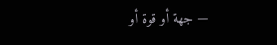— جهة أو قوة أو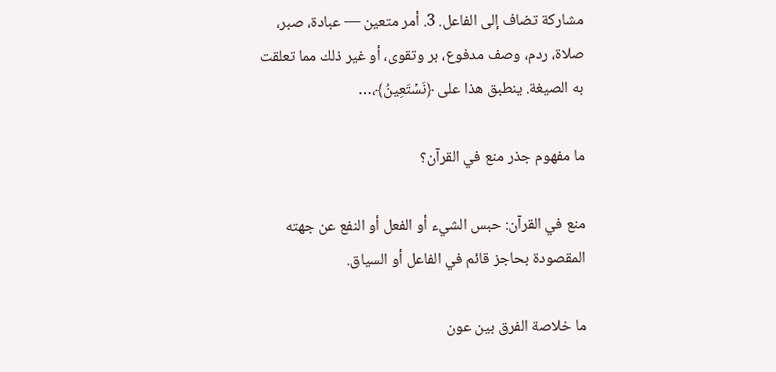مشاركة تضاف إلى الفاعل. 3. أمر متعين — عبادة، صبر، صلاة، ردم، وصف مدفوع، بر وتقوى، أو غير ذلك مما تعلقت به الصيغة. ينطبق هذا على ﴿نَسۡتَعِينُ﴾،…

ما مفهوم جذر منع في القرآن؟

منع في القرآن: حبس الشيء أو الفعل أو النفع عن جهته المقصودة بحاجز قائم في الفاعل أو السياق.

ما خلاصة الفرق بين عون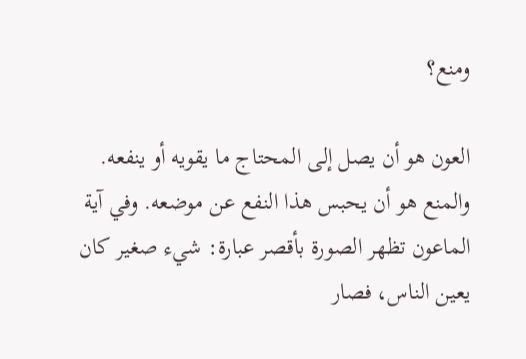ومنع؟

العون هو أن يصل إلى المحتاج ما يقويه أو ينفعه. والمنع هو أن يحبس هذا النفع عن موضعه. وفي آية الماعون تظهر الصورة بأقصر عبارة: شيء صغير كان يعين الناس، فصار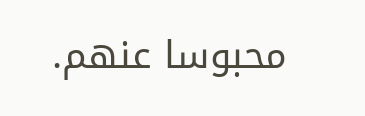محبوسا عنهم.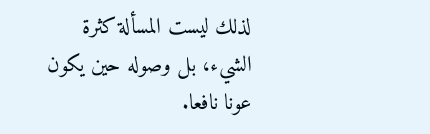لذلك ليست المسألة كثرة الشيء، بل وصوله حين يكون عونا نافعا.